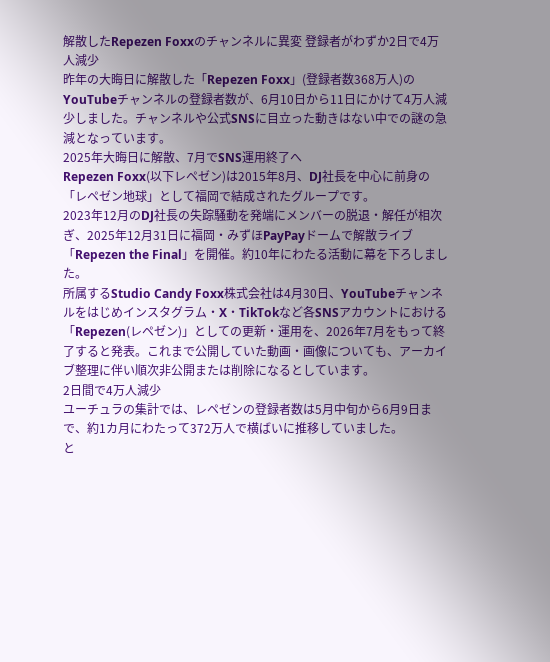解散したRepezen Foxxのチャンネルに異変 登録者がわずか2日で4万人減少
昨年の大晦日に解散した「Repezen Foxx」(登録者数368万人)のYouTubeチャンネルの登録者数が、6月10日から11日にかけて4万人減少しました。チャンネルや公式SNSに目立った動きはない中での謎の急減となっています。
2025年大晦日に解散、7月でSNS運用終了へ
Repezen Foxx(以下レペゼン)は2015年8月、DJ社長を中心に前身の「レペゼン地球」として福岡で結成されたグループです。
2023年12月のDJ社長の失踪騒動を発端にメンバーの脱退・解任が相次ぎ、2025年12月31日に福岡・みずほPayPayドームで解散ライブ「Repezen the Final」を開催。約10年にわたる活動に幕を下ろしました。
所属するStudio Candy Foxx株式会社は4月30日、YouTubeチャンネルをはじめインスタグラム・X・TikTokなど各SNSアカウントにおける「Repezen(レペゼン)」としての更新・運用を、2026年7月をもって終了すると発表。これまで公開していた動画・画像についても、アーカイブ整理に伴い順次非公開または削除になるとしています。
2日間で4万人減少
ユーチュラの集計では、レペゼンの登録者数は5月中旬から6月9日まで、約1カ月にわたって372万人で横ばいに推移していました。
と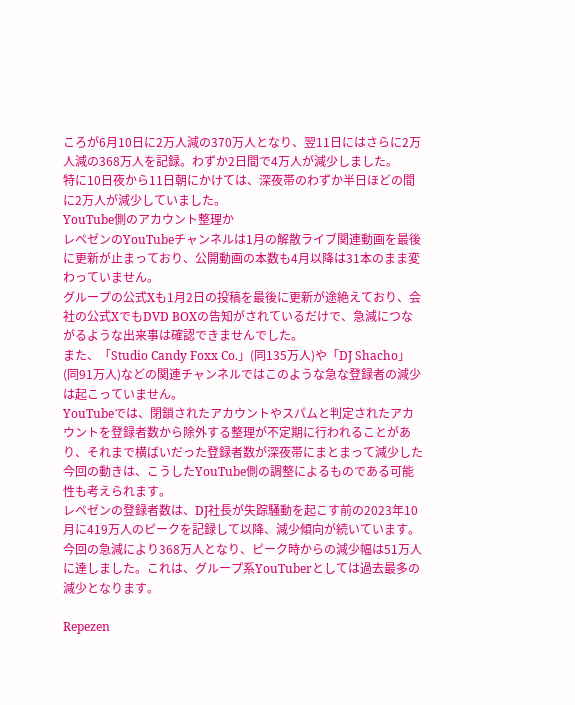ころが6月10日に2万人減の370万人となり、翌11日にはさらに2万人減の368万人を記録。わずか2日間で4万人が減少しました。
特に10日夜から11日朝にかけては、深夜帯のわずか半日ほどの間に2万人が減少していました。
YouTube側のアカウント整理か
レペゼンのYouTubeチャンネルは1月の解散ライブ関連動画を最後に更新が止まっており、公開動画の本数も4月以降は31本のまま変わっていません。
グループの公式Xも1月2日の投稿を最後に更新が途絶えており、会社の公式XでもDVD BOXの告知がされているだけで、急減につながるような出来事は確認できませんでした。
また、「Studio Candy Foxx Co.」(同135万人)や「DJ Shacho」(同91万人)などの関連チャンネルではこのような急な登録者の減少は起こっていません。
YouTubeでは、閉鎖されたアカウントやスパムと判定されたアカウントを登録者数から除外する整理が不定期に行われることがあり、それまで横ばいだった登録者数が深夜帯にまとまって減少した今回の動きは、こうしたYouTube側の調整によるものである可能性も考えられます。
レペゼンの登録者数は、DJ社長が失踪騒動を起こす前の2023年10月に419万人のピークを記録して以降、減少傾向が続いています。今回の急減により368万人となり、ピーク時からの減少幅は51万人に達しました。これは、グループ系YouTuberとしては過去最多の減少となります。

Repezen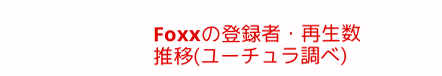Foxxの登録者・再生数推移(ユーチュラ調べ)